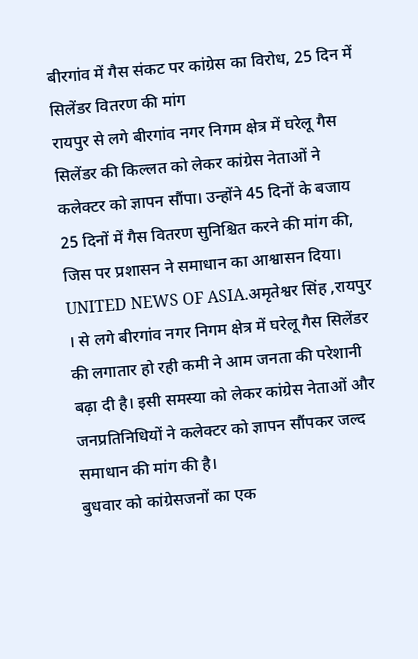बीरगांव में गैस संकट पर कांग्रेस का विरोध, 25 दिन में सिलेंडर वितरण की मांग
रायपुर से लगे बीरगांव नगर निगम क्षेत्र में घरेलू गैस सिलेंडर की किल्लत को लेकर कांग्रेस नेताओं ने कलेक्टर को ज्ञापन सौंपा। उन्होंने 45 दिनों के बजाय 25 दिनों में गैस वितरण सुनिश्चित करने की मांग की, जिस पर प्रशासन ने समाधान का आश्वासन दिया।
UNITED NEWS OF ASIA.अमृतेश्वर सिंह ,रायपुर । से लगे बीरगांव नगर निगम क्षेत्र में घरेलू गैस सिलेंडर की लगातार हो रही कमी ने आम जनता की परेशानी बढ़ा दी है। इसी समस्या को लेकर कांग्रेस नेताओं और जनप्रतिनिधियों ने कलेक्टर को ज्ञापन सौंपकर जल्द समाधान की मांग की है।
बुधवार को कांग्रेसजनों का एक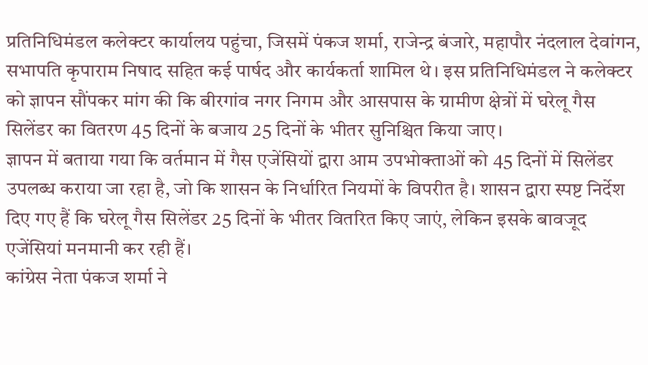प्रतिनिधिमंडल कलेक्टर कार्यालय पहुंचा, जिसमें पंकज शर्मा, राजेन्द्र बंजारे, महापौर नंदलाल देवांगन, सभापति कृपाराम निषाद सहित कई पार्षद और कार्यकर्ता शामिल थे। इस प्रतिनिधिमंडल ने कलेक्टर को ज्ञापन सौंपकर मांग की कि बीरगांव नगर निगम और आसपास के ग्रामीण क्षेत्रों में घरेलू गैस सिलेंडर का वितरण 45 दिनों के बजाय 25 दिनों के भीतर सुनिश्चित किया जाए।
ज्ञापन में बताया गया कि वर्तमान में गैस एजेंसियों द्वारा आम उपभोक्ताओं को 45 दिनों में सिलेंडर उपलब्ध कराया जा रहा है, जो कि शासन के निर्धारित नियमों के विपरीत है। शासन द्वारा स्पष्ट निर्देश दिए गए हैं कि घरेलू गैस सिलेंडर 25 दिनों के भीतर वितरित किए जाएं, लेकिन इसके बावजूद एजेंसियां मनमानी कर रही हैं।
कांग्रेस नेता पंकज शर्मा ने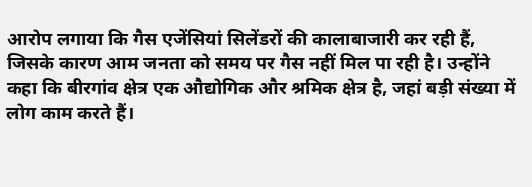आरोप लगाया कि गैस एजेंसियां सिलेंडरों की कालाबाजारी कर रही हैं, जिसके कारण आम जनता को समय पर गैस नहीं मिल पा रही है। उन्होंने कहा कि बीरगांव क्षेत्र एक औद्योगिक और श्रमिक क्षेत्र है, जहां बड़ी संख्या में लोग काम करते हैं।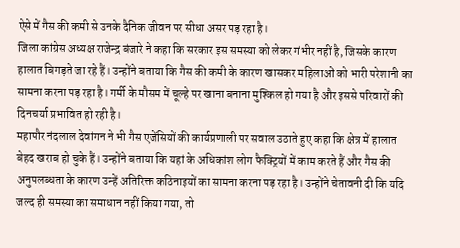ऐसे में गैस की कमी से उनके दैनिक जीवन पर सीधा असर पड़ रहा है।
जिला कांग्रेस अध्यक्ष राजेन्द्र बंजारे ने कहा कि सरकार इस समस्या को लेकर गंभीर नहीं है, जिसके कारण हालात बिगड़ते जा रहे हैं। उन्होंने बताया कि गैस की कमी के कारण खासकर महिलाओं को भारी परेशानी का सामना करना पड़ रहा है। गर्मी के मौसम में चूल्हे पर खाना बनाना मुश्किल हो गया है और इससे परिवारों की दिनचर्या प्रभावित हो रही है।
महापौर नंदलाल देवांगन ने भी गैस एजेंसियों की कार्यप्रणाली पर सवाल उठाते हुए कहा कि क्षेत्र में हालात बेहद खराब हो चुके हैं। उन्होंने बताया कि यहां के अधिकांश लोग फैक्ट्रियों में काम करते हैं और गैस की अनुपलब्धता के कारण उन्हें अतिरिक्त कठिनाइयों का सामना करना पड़ रहा है। उन्होंने चेतावनी दी कि यदि जल्द ही समस्या का समाधान नहीं किया गया, तो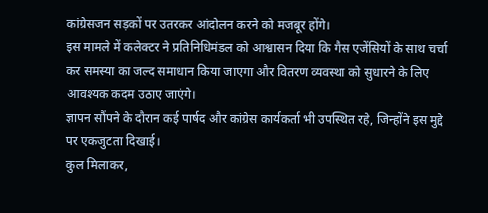कांग्रेसजन सड़कों पर उतरकर आंदोलन करने को मजबूर होंगे।
इस मामले में कलेक्टर ने प्रतिनिधिमंडल को आश्वासन दिया कि गैस एजेंसियों के साथ चर्चा कर समस्या का जल्द समाधान किया जाएगा और वितरण व्यवस्था को सुधारने के लिए आवश्यक कदम उठाए जाएंगे।
ज्ञापन सौंपने के दौरान कई पार्षद और कांग्रेस कार्यकर्ता भी उपस्थित रहे, जिन्होंने इस मुद्दे पर एकजुटता दिखाई।
कुल मिलाकर,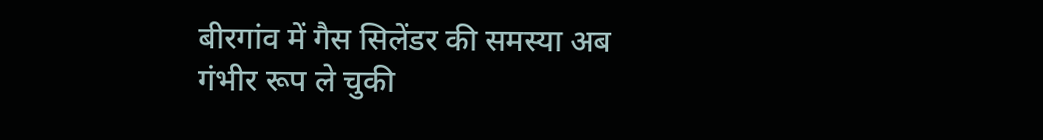बीरगांव में गैस सिलेंडर की समस्या अब गंभीर रूप ले चुकी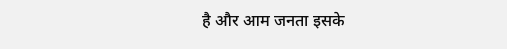है और आम जनता इसके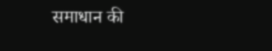समाधान की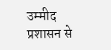उम्मीद प्रशासन से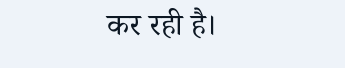कर रही है।